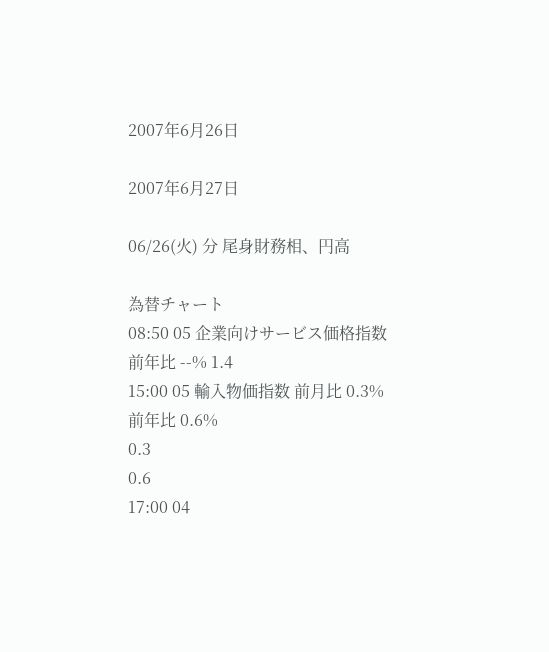2007年6月26日

2007年6月27日

06/26(火) 分 尾身財務相、円高

為替チャート
08:50 05 企業向けサービス価格指数 前年比 --% 1.4
15:00 05 輸入物価指数 前月比 0.3%
前年比 0.6%
0.3
0.6
17:00 04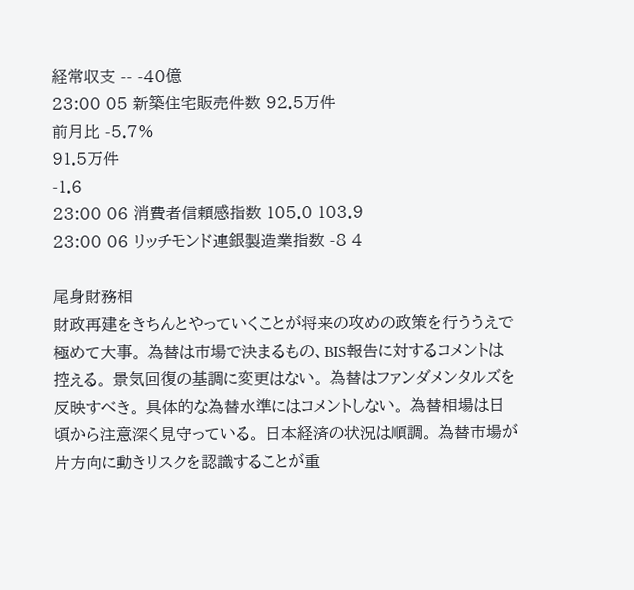経常収支 -- -40億
23:00 05 新築住宅販売件数 92.5万件
前月比 -5.7%
91.5万件
-1.6
23:00 06 消費者信頼感指数 105.0 103.9
23:00 06 リッチモンド連銀製造業指数 -8 4

尾身財務相
財政再建をきちんとやっていくことが将来の攻めの政策を行ううえで極めて大事。 為替は市場で決まるもの、BIS報告に対するコメントは控える。 景気回復の基調に変更はない。 為替はファンダメンタルズを反映すべき。 具体的な為替水準にはコメントしない。 為替相場は日頃から注意深く見守っている。 日本経済の状況は順調。 為替市場が片方向に動きリスクを認識することが重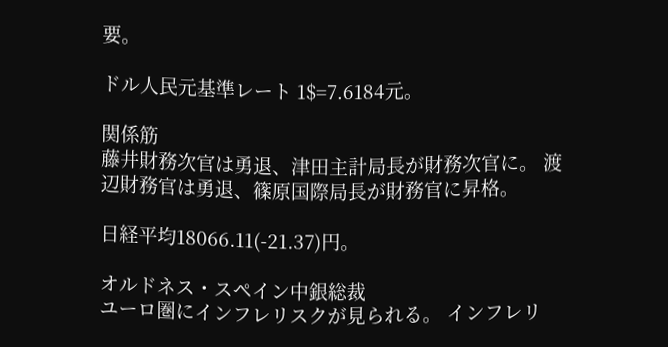要。

ドル人民元基準レート 1$=7.6184元。

関係筋
藤井財務次官は勇退、津田主計局長が財務次官に。 渡辺財務官は勇退、篠原国際局長が財務官に昇格。

日経平均18066.11(-21.37)円。

オルドネス・スペイン中銀総裁
ユーロ圏にインフレリスクが見られる。 インフレリ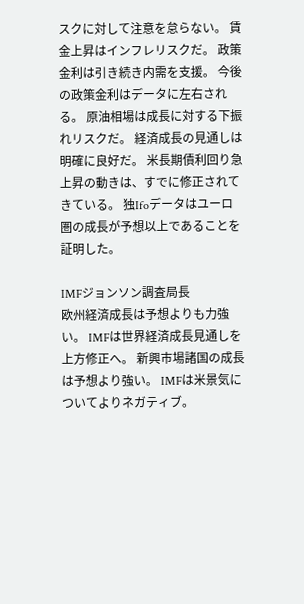スクに対して注意を怠らない。 賃金上昇はインフレリスクだ。 政策金利は引き続き内需を支援。 今後の政策金利はデータに左右される。 原油相場は成長に対する下振れリスクだ。 経済成長の見通しは明確に良好だ。 米長期債利回り急上昇の動きは、すでに修正されてきている。 独Ifoデータはユーロ圏の成長が予想以上であることを証明した。

IMFジョンソン調査局長
欧州経済成長は予想よりも力強い。 IMFは世界経済成長見通しを上方修正へ。 新興市場諸国の成長は予想より強い。 IMFは米景気についてよりネガティブ。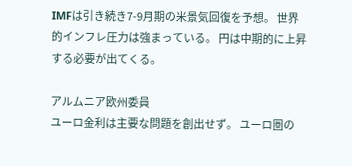IMFは引き続き7-9月期の米景気回復を予想。 世界的インフレ圧力は強まっている。 円は中期的に上昇する必要が出てくる。

アルムニア欧州委員
ユーロ金利は主要な問題を創出せず。 ユーロ圏の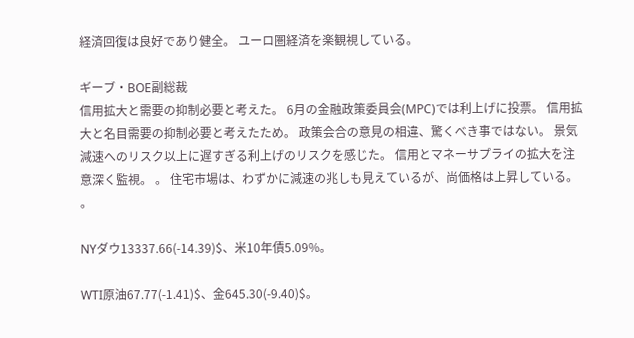経済回復は良好であり健全。 ユーロ圏経済を楽観視している。

ギーブ・BOE副総裁
信用拡大と需要の抑制必要と考えた。 6月の金融政策委員会(MPC)では利上げに投票。 信用拡大と名目需要の抑制必要と考えたため。 政策会合の意見の相違、驚くべき事ではない。 景気減速へのリスク以上に遅すぎる利上げのリスクを感じた。 信用とマネーサプライの拡大を注意深く監視。 。 住宅市場は、わずかに減速の兆しも見えているが、尚価格は上昇している。 。

NYダウ13337.66(-14.39)$、米10年債5.09%。

WTI原油67.77(-1.41)$、金645.30(-9.40)$。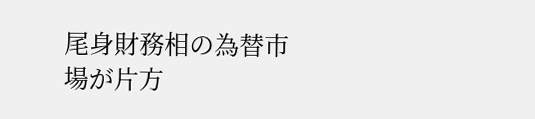尾身財務相の為替市場が片方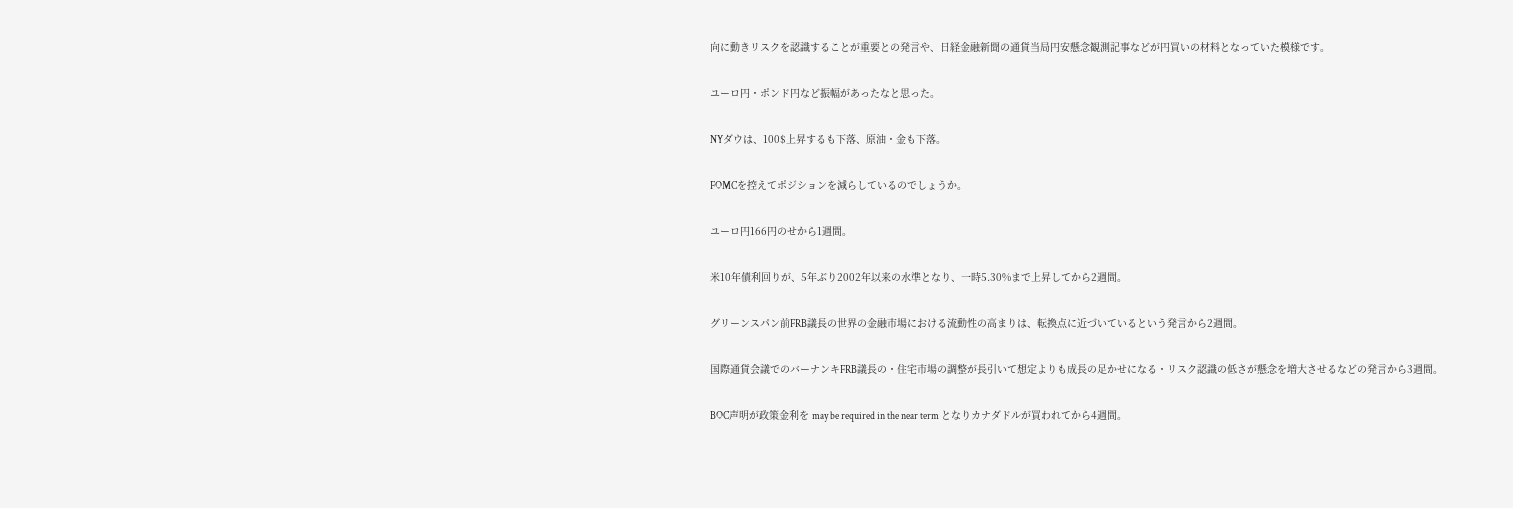向に動きリスクを認識することが重要との発言や、日経金融新聞の通貨当局円安懸念観測記事などが円買いの材料となっていた模様です。

ユーロ円・ポンド円など振幅があったなと思った。

NYダウは、100$上昇するも下落、原油・金も下落。

FOMCを控えてポジションを減らしているのでしょうか。

ユーロ円166円のせから1週間。

米10年債利回りが、5年ぶり2002年以来の水準となり、一時5.30%まで上昇してから2週間。

グリーンスパン前FRB議長の世界の金融市場における流動性の高まりは、転換点に近づいているという発言から2週間。

国際通貨会議でのバーナンキFRB議長の・住宅市場の調整が長引いて想定よりも成長の足かせになる・リスク認識の低さが懸念を増大させるなどの発言から3週間。

BOC声明が政策金利を may be required in the near term となりカナダドルが買われてから4週間。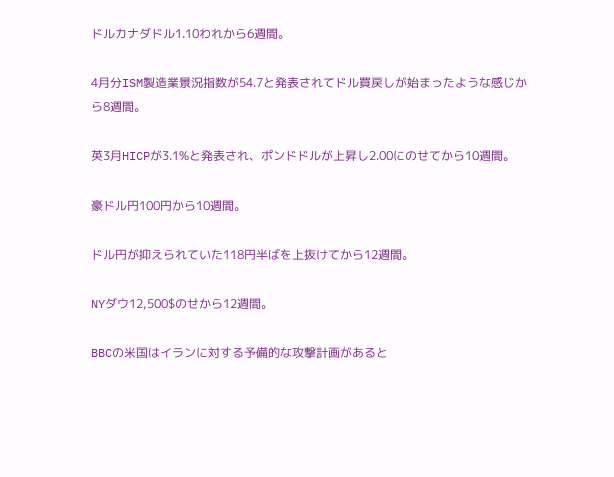ドルカナダドル1.10われから6週間。

4月分ISM製造業景況指数が54.7と発表されてドル買戻しが始まったような感じから8週間。

英3月HICPが3.1%と発表され、ポンドドルが上昇し2.00にのせてから10週間。

豪ドル円100円から10週間。

ドル円が抑えられていた118円半ばを上抜けてから12週間。

NYダウ12,500$のせから12週間。

BBCの米国はイランに対する予備的な攻撃計画があると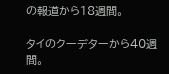の報道から18週間。

タイのクーデターから40週間。